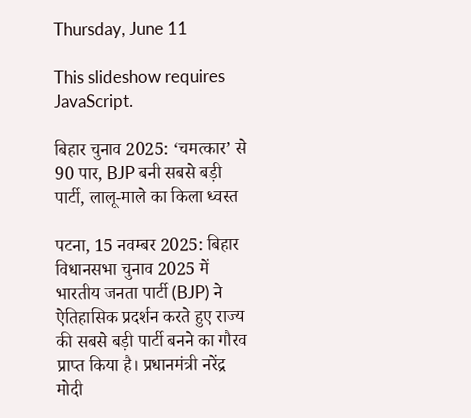Thursday, June 11

This slideshow requires JavaScript.

बिहार चुनाव 2025: ‘चमत्कार’ से 90 पार, BJP बनी सबसे बड़ी पार्टी, लालू-माले का किला ध्वस्त

पटना, 15 नवम्बर 2025: बिहार विधानसभा चुनाव 2025 में भारतीय जनता पार्टी (BJP) ने ऐतिहासिक प्रदर्शन करते हुए राज्य की सबसे बड़ी पार्टी बनने का गौरव प्राप्त किया है। प्रधानमंत्री नरेंद्र मोदी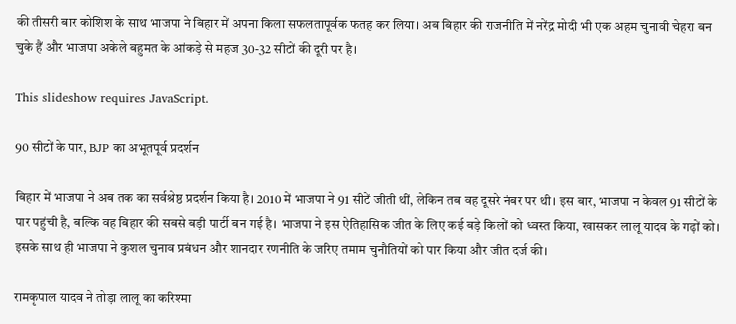की तीसरी बार कोशिश के साथ भाजपा ने बिहार में अपना किला सफलतापूर्वक फतह कर लिया। अब बिहार की राजनीति में नरेंद्र मोदी भी एक अहम चुनावी चेहरा बन चुके हैं और भाजपा अकेले बहुमत के आंकड़े से महज 30-32 सीटों की दूरी पर है।

This slideshow requires JavaScript.

90 सीटों के पार, BJP का अभूतपूर्व प्रदर्शन

बिहार में भाजपा ने अब तक का सर्वश्रेष्ठ प्रदर्शन किया है। 2010 में भाजपा ने 91 सीटें जीती थीं, लेकिन तब वह दूसरे नंबर पर थी। इस बार, भाजपा न केवल 91 सीटों के पार पहुंची है, बल्कि वह बिहार की सबसे बड़ी पार्टी बन गई है। भाजपा ने इस ऐतिहासिक जीत के लिए कई बड़े किलों को ध्वस्त किया, खासकर लालू यादव के गढ़ों को। इसके साथ ही भाजपा ने कुशल चुनाव प्रबंधन और शानदार रणनीति के जरिए तमाम चुनौतियों को पार किया और जीत दर्ज की।

रामकृपाल यादव ने तोड़ा लालू का करिश्मा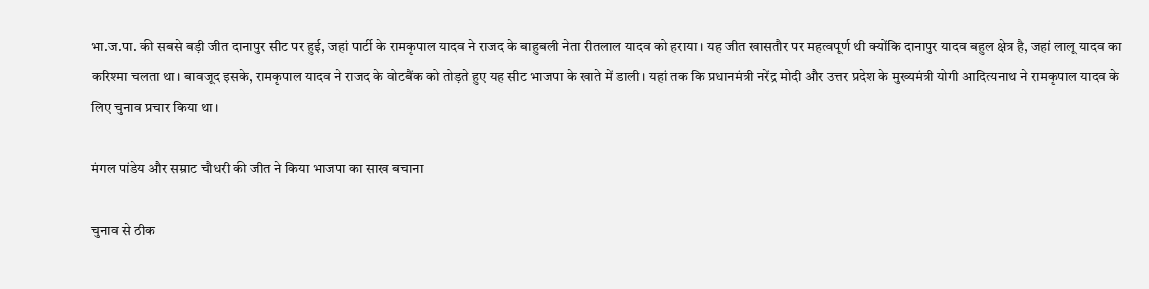भा.ज.पा. की सबसे बड़ी जीत दानापुर सीट पर हुई, जहां पार्टी के रामकृपाल यादव ने राजद के बाहुबली नेता रीतलाल यादव को हराया। यह जीत खासतौर पर महत्वपूर्ण थी क्योंकि दानापुर यादव बहुल क्षेत्र है, जहां लालू यादव का करिश्मा चलता था। बावजूद इसके, रामकृपाल यादव ने राजद के वोटबैंक को तोड़ते हुए यह सीट भाजपा के खाते में डाली। यहां तक कि प्रधानमंत्री नरेंद्र मोदी और उत्तर प्रदेश के मुख्यमंत्री योगी आदित्यनाथ ने रामकृपाल यादव के लिए चुनाव प्रचार किया था।

मंगल पांडेय और सम्राट चौधरी की जीत ने किया भाजपा का साख बचाना

चुनाव से ठीक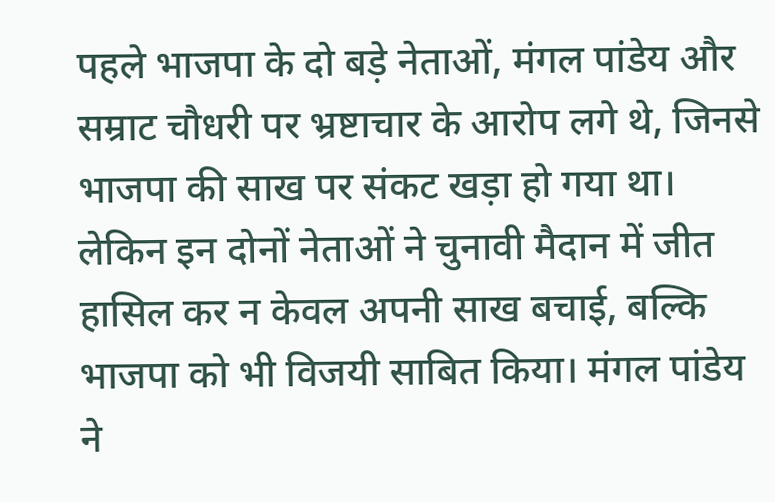पहले भाजपा के दो बड़े नेताओं, मंगल पांडेय और सम्राट चौधरी पर भ्रष्टाचार के आरोप लगे थे, जिनसे भाजपा की साख पर संकट खड़ा हो गया था। लेकिन इन दोनों नेताओं ने चुनावी मैदान में जीत हासिल कर न केवल अपनी साख बचाई, बल्कि भाजपा को भी विजयी साबित किया। मंगल पांडेय ने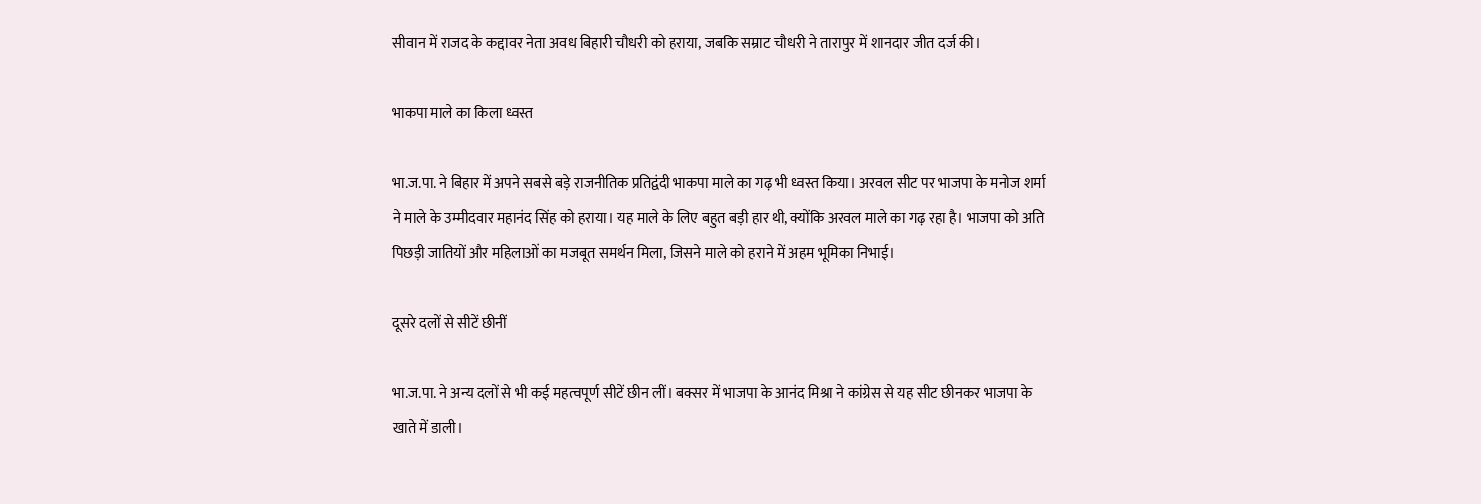सीवान में राजद के कद्दावर नेता अवध बिहारी चौधरी को हराया, जबकि सम्राट चौधरी ने तारापुर में शानदार जीत दर्ज की।

भाकपा माले का किला ध्वस्त

भा.ज.पा. ने बिहार में अपने सबसे बड़े राजनीतिक प्रतिद्वंदी भाकपा माले का गढ़ भी ध्वस्त किया। अरवल सीट पर भाजपा के मनोज शर्मा ने माले के उम्मीदवार महानंद सिंह को हराया। यह माले के लिए बहुत बड़ी हार थी, क्योंकि अरवल माले का गढ़ रहा है। भाजपा को अति पिछड़ी जातियों और महिलाओं का मजबूत समर्थन मिला, जिसने माले को हराने में अहम भूमिका निभाई।

दूसरे दलों से सीटें छीनीं

भा.ज.पा. ने अन्य दलों से भी कई महत्वपूर्ण सीटें छीन लीं। बक्सर में भाजपा के आनंद मिश्रा ने कांग्रेस से यह सीट छीनकर भाजपा के खाते में डाली।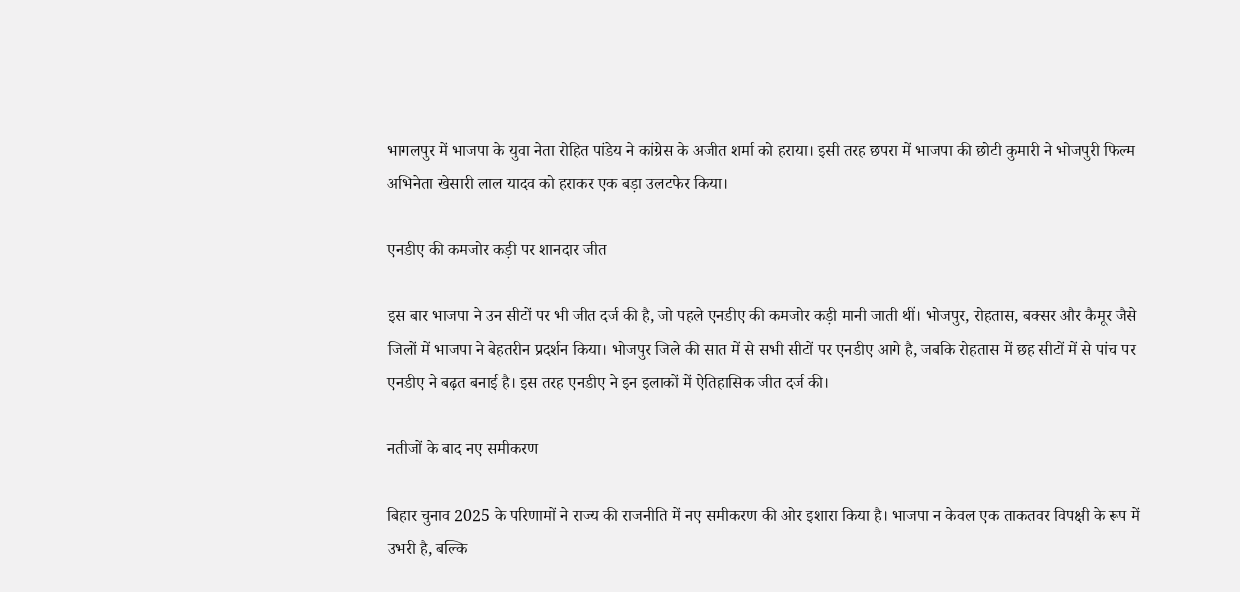भागलपुर में भाजपा के युवा नेता रोहित पांडेय ने कांग्रेस के अजीत शर्मा को हराया। इसी तरह छपरा में भाजपा की छोटी कुमारी ने भोजपुरी फिल्म अभिनेता खेसारी लाल यादव को हराकर एक बड़ा उलटफेर किया।

एनडीए की कमजोर कड़ी पर शानदार जीत

इस बार भाजपा ने उन सीटों पर भी जीत दर्ज की है, जो पहले एनडीए की कमजोर कड़ी मानी जाती थीं। भोजपुर, रोहतास, बक्सर और कैमूर जैसे जिलों में भाजपा ने बेहतरीन प्रदर्शन किया। भोजपुर जिले की सात में से सभी सीटों पर एनडीए आगे है, जबकि रोहतास में छह सीटों में से पांच पर एनडीए ने बढ़त बनाई है। इस तरह एनडीए ने इन इलाकों में ऐतिहासिक जीत दर्ज की।

नतीजों के बाद नए समीकरण

बिहार चुनाव 2025 के परिणामों ने राज्य की राजनीति में नए समीकरण की ओर इशारा किया है। भाजपा न केवल एक ताकतवर विपक्षी के रूप में उभरी है, बल्कि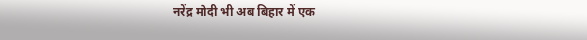नरेंद्र मोदी भी अब बिहार में एक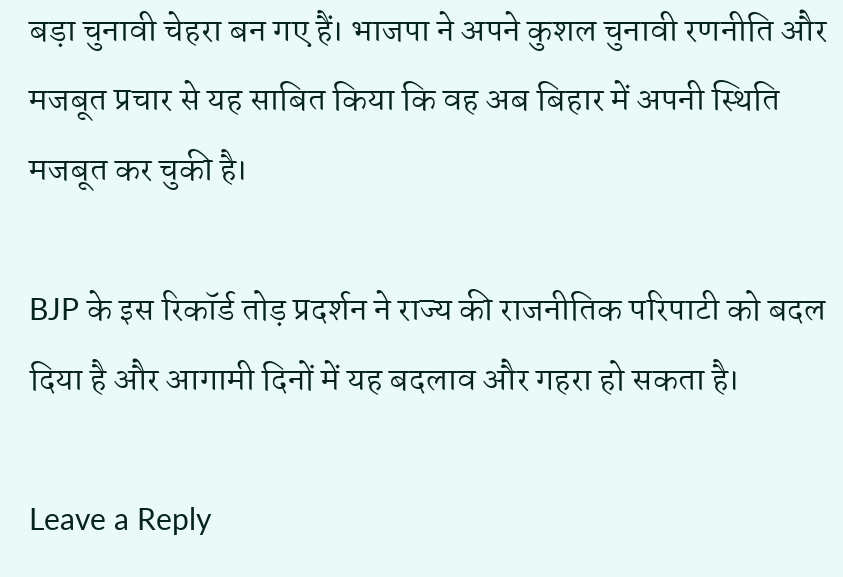बड़ा चुनावी चेहरा बन गए हैं। भाजपा ने अपने कुशल चुनावी रणनीति और मजबूत प्रचार से यह साबित किया कि वह अब बिहार में अपनी स्थिति मजबूत कर चुकी है।

BJP के इस रिकॉर्ड तोड़ प्रदर्शन ने राज्य की राजनीतिक परिपाटी को बदल दिया है और आगामी दिनों में यह बदलाव और गहरा हो सकता है।

Leave a Reply